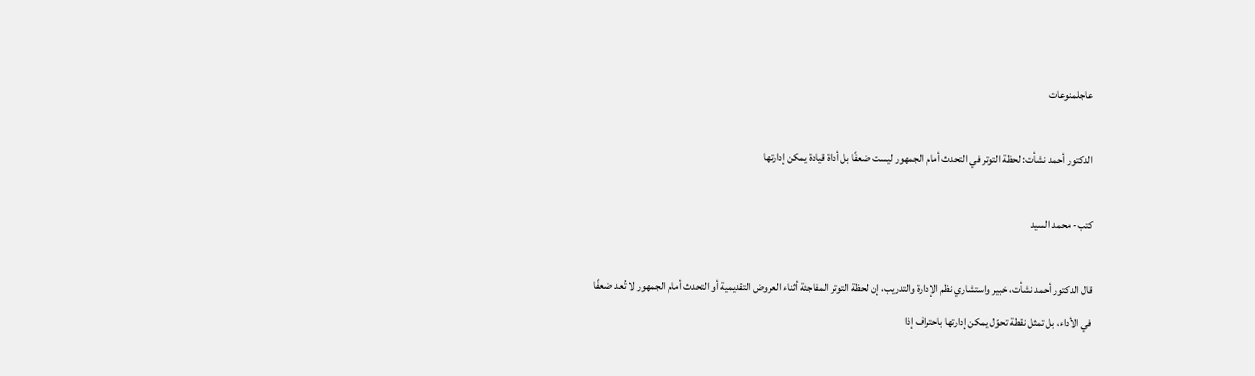عاجلمنوعات

الدكتور أحمد نشأت: لحظة التوتر في التحدث أمام الجمهور ليست ضعفًا بل أداة قيادة يمكن إدارتها

كتب- محمد السيد

قال الدكتور أحمد نشأت، خبير واستشاري نظم الإدارة والتدريب، إن لحظة التوتر المفاجئة أثناء العروض التقديمية أو التحدث أمام الجمهور لا تُعد ضعفًا في الأداء، بل تمثل نقطة تحوّل يمكن إدارتها باحتراف إذا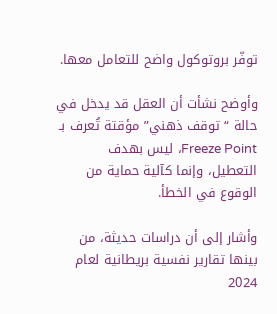توفّر بروتوكول واضح للتعامل معها.

وأوضح نشأت أن العقل قد يدخل في حالة “توقف ذهني” مؤقتة تُعرف بـ Freeze Point، ليس بهدف التعطيل، وإنما كآلية حماية من الوقوع في الخطأ.

وأشار إلى أن دراسات حديثة، من بينها تقارير نفسية بريطانية لعام 2024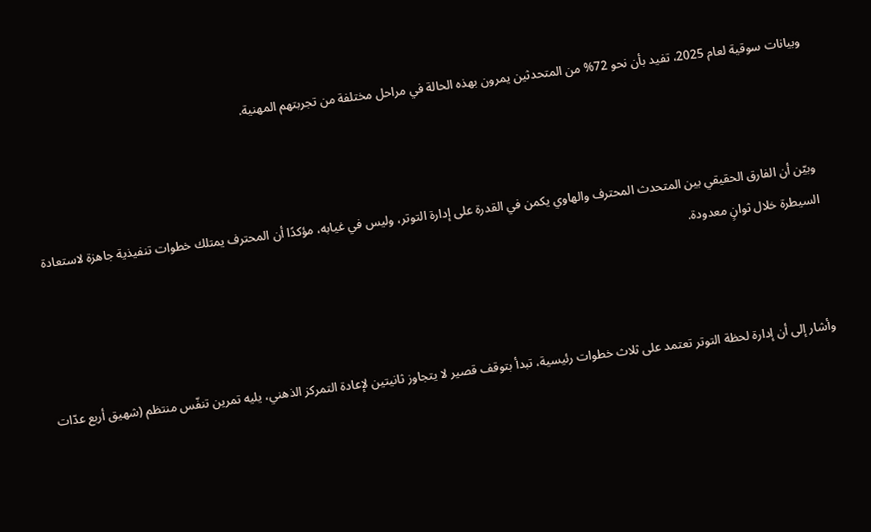وبيانات سوقية لعام 2025، تفيد بأن نحو 72% من المتحدثين يمرون بهذه الحالة في مراحل مختلفة من تجربتهم المهنية.



وبيّن أن الفارق الحقيقي بين المتحدث المحترف والهاوي يكمن في القدرة على إدارة التوتر، وليس في غيابه، مؤكدًا أن المحترف يمتلك خطوات تنفيذية جاهزة لاستعادة السيطرة خلال ثوانٍ معدودة.



وأشار إلى أن إدارة لحظة التوتر تعتمد على ثلاث خطوات رئيسية، تبدأ بتوقف قصير لا يتجاوز ثانيتين لإعادة التمركز الذهني، يليه تمرين تنفّس منتظم (شهيق أربع عدّات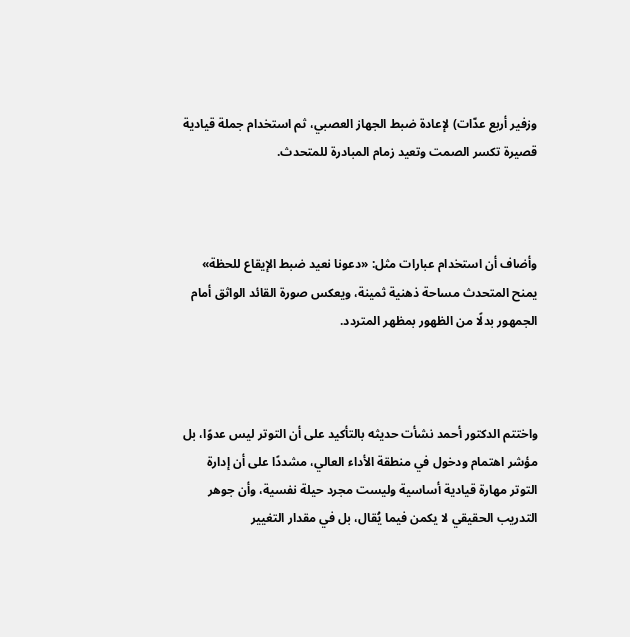وزفير أربع عدّات) لإعادة ضبط الجهاز العصبي، ثم استخدام جملة قيادية قصيرة تكسر الصمت وتعيد زمام المبادرة للمتحدث.



وأضاف أن استخدام عبارات مثل: «دعونا نعيد ضبط الإيقاع للحظة» يمنح المتحدث مساحة ذهنية ثمينة، ويعكس صورة القائد الواثق أمام الجمهور بدلًا من الظهور بمظهر المتردد.



واختتم الدكتور أحمد نشأت حديثه بالتأكيد على أن التوتر ليس عدوًا، بل مؤشر اهتمام ودخول في منطقة الأداء العالي، مشددًا على أن إدارة التوتر مهارة قيادية أساسية وليست مجرد حيلة نفسية، وأن جوهر التدريب الحقيقي لا يكمن فيما يُقال، بل في مقدار التغيير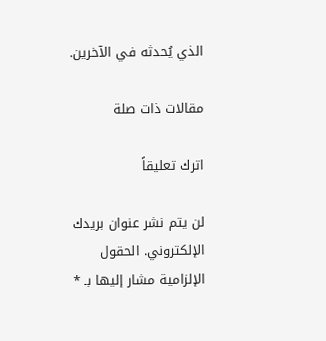الذي يُحدثه في الآخرين.

مقالات ذات صلة

اترك تعليقاً

لن يتم نشر عنوان بريدك الإلكتروني. الحقول الإلزامية مشار إليها بـ *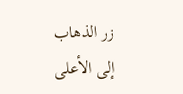زر الذهاب إلى الأعلى